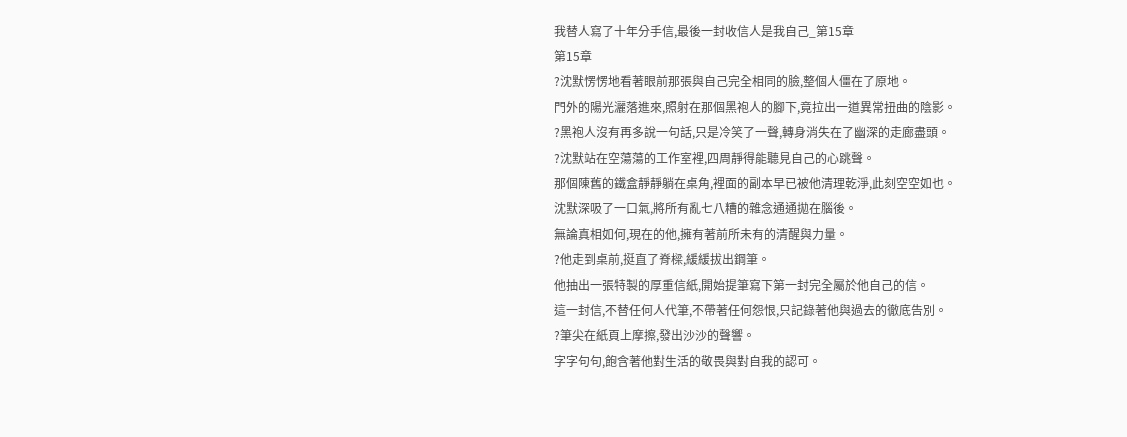我替人寫了十年分手信,最後一封收信人是我自己_第15章
第15章
?沈默愣愣地看著眼前那張與自己完全相同的臉,整個人僵在了原地。
門外的陽光灑落進來,照射在那個黑袍人的腳下,竟拉出一道異常扭曲的陰影。
?黑袍人沒有再多說一句話,只是冷笑了一聲,轉身消失在了幽深的走廊盡頭。
?沈默站在空蕩蕩的工作室裡,四周靜得能聽見自己的心跳聲。
那個陳舊的鐵盒靜靜躺在桌角,裡面的副本早已被他清理乾淨,此刻空空如也。
沈默深吸了一口氣,將所有亂七八糟的雜念通通拋在腦後。
無論真相如何,現在的他,擁有著前所未有的清醒與力量。
?他走到桌前,挺直了脊樑,緩緩拔出鋼筆。
他抽出一張特製的厚重信紙,開始提筆寫下第一封完全屬於他自己的信。
這一封信,不替任何人代筆,不帶著任何怨恨,只記錄著他與過去的徹底告別。
?筆尖在紙頁上摩擦,發出沙沙的聲響。
字字句句,飽含著他對生活的敬畏與對自我的認可。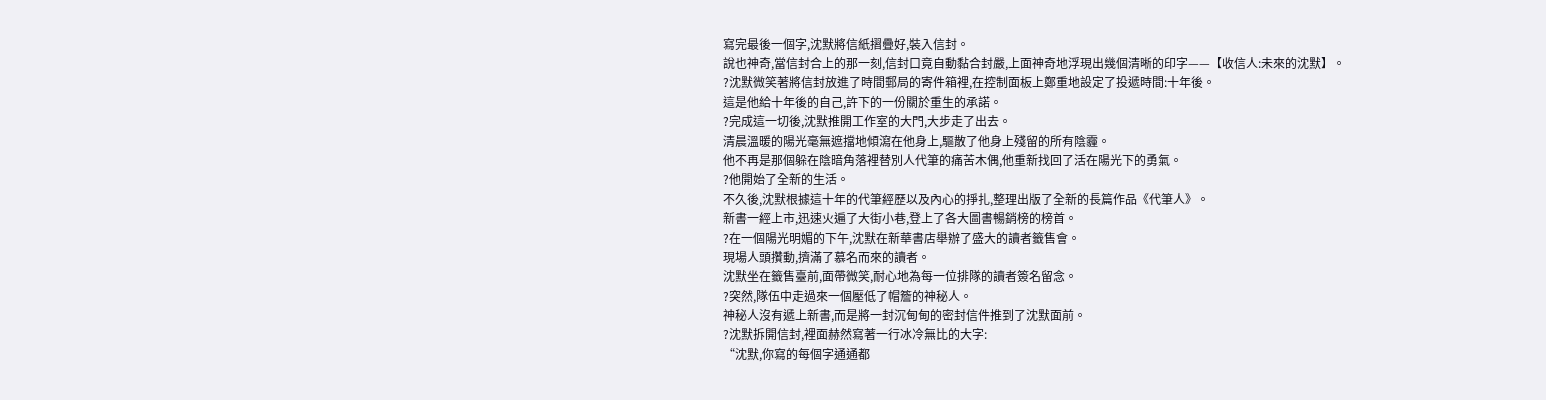寫完最後一個字,沈默將信紙摺疊好,裝入信封。
說也神奇,當信封合上的那一刻,信封口竟自動黏合封嚴,上面神奇地浮現出幾個清晰的印字——【收信人:未來的沈默】。
?沈默微笑著將信封放進了時間郵局的寄件箱裡,在控制面板上鄭重地設定了投遞時間:十年後。
這是他給十年後的自己,許下的一份關於重生的承諾。
?完成這一切後,沈默推開工作室的大門,大步走了出去。
清晨溫暖的陽光毫無遮擋地傾瀉在他身上,驅散了他身上殘留的所有陰霾。
他不再是那個躲在陰暗角落裡替別人代筆的痛苦木偶,他重新找回了活在陽光下的勇氣。
?他開始了全新的生活。
不久後,沈默根據這十年的代筆經歷以及內心的掙扎,整理出版了全新的長篇作品《代筆人》。
新書一經上市,迅速火遍了大街小巷,登上了各大圖書暢銷榜的榜首。
?在一個陽光明媚的下午,沈默在新華書店舉辦了盛大的讀者籤售會。
現場人頭攢動,擠滿了慕名而來的讀者。
沈默坐在籤售臺前,面帶微笑,耐心地為每一位排隊的讀者簽名留念。
?突然,隊伍中走過來一個壓低了帽簷的神秘人。
神秘人沒有遞上新書,而是將一封沉甸甸的密封信件推到了沈默面前。
?沈默拆開信封,裡面赫然寫著一行冰冷無比的大字:
“沈默,你寫的每個字通通都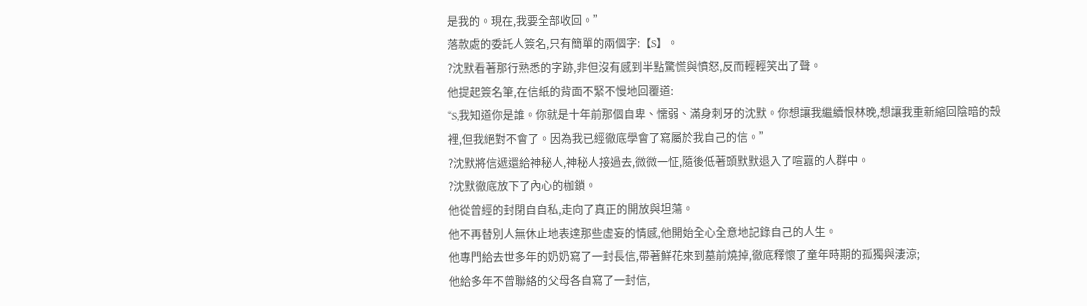是我的。現在,我要全部收回。”
落款處的委託人簽名,只有簡單的兩個字:【S】。
?沈默看著那行熟悉的字跡,非但沒有感到半點驚慌與憤怒,反而輕輕笑出了聲。
他提起簽名筆,在信紙的背面不緊不慢地回覆道:
“S,我知道你是誰。你就是十年前那個自卑、懦弱、滿身刺牙的沈默。你想讓我繼續恨林晚,想讓我重新縮回陰暗的殼裡,但我絕對不會了。因為我已經徹底學會了寫屬於我自己的信。”
?沈默將信遞還給神秘人,神秘人接過去,微微一怔,隨後低著頭默默退入了喧囂的人群中。
?沈默徹底放下了內心的枷鎖。
他從曾經的封閉自自私,走向了真正的開放與坦蕩。
他不再替別人無休止地表達那些虛妄的情感,他開始全心全意地記錄自己的人生。
他專門給去世多年的奶奶寫了一封長信,帶著鮮花來到墓前燒掉,徹底釋懷了童年時期的孤獨與淒涼;
他給多年不曾聯絡的父母各自寫了一封信,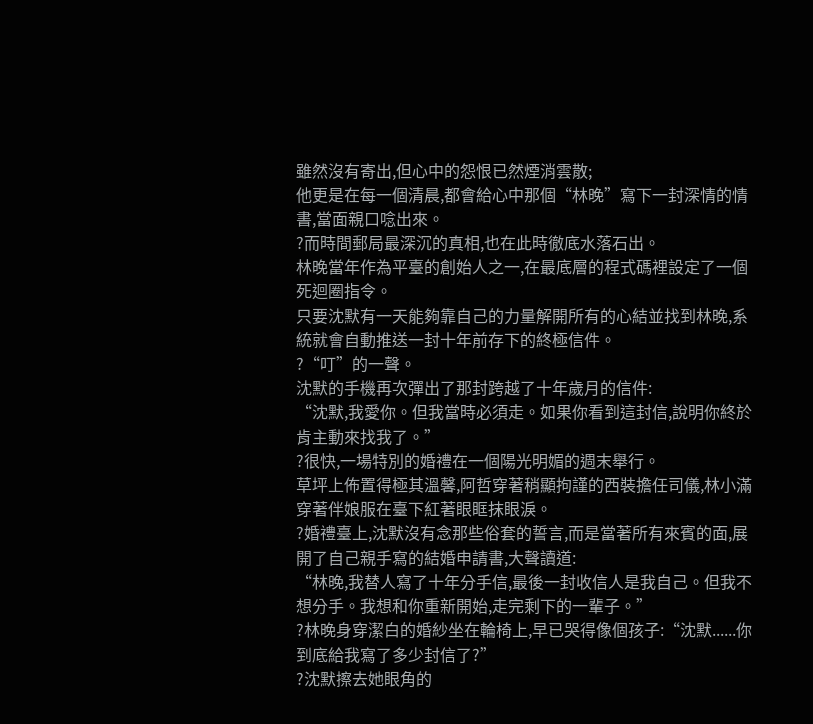雖然沒有寄出,但心中的怨恨已然煙消雲散;
他更是在每一個清晨,都會給心中那個“林晚”寫下一封深情的情書,當面親口唸出來。
?而時間郵局最深沉的真相,也在此時徹底水落石出。
林晚當年作為平臺的創始人之一,在最底層的程式碼裡設定了一個死迴圈指令。
只要沈默有一天能夠靠自己的力量解開所有的心結並找到林晚,系統就會自動推送一封十年前存下的終極信件。
?“叮”的一聲。
沈默的手機再次彈出了那封跨越了十年歲月的信件:
“沈默,我愛你。但我當時必須走。如果你看到這封信,說明你終於肯主動來找我了。”
?很快,一場特別的婚禮在一個陽光明媚的週末舉行。
草坪上佈置得極其溫馨,阿哲穿著稍顯拘謹的西裝擔任司儀,林小滿穿著伴娘服在臺下紅著眼眶抹眼淚。
?婚禮臺上,沈默沒有念那些俗套的誓言,而是當著所有來賓的面,展開了自己親手寫的結婚申請書,大聲讀道:
“林晚,我替人寫了十年分手信,最後一封收信人是我自己。但我不想分手。我想和你重新開始,走完剩下的一輩子。”
?林晚身穿潔白的婚紗坐在輪椅上,早已哭得像個孩子:“沈默......你到底給我寫了多少封信了?”
?沈默擦去她眼角的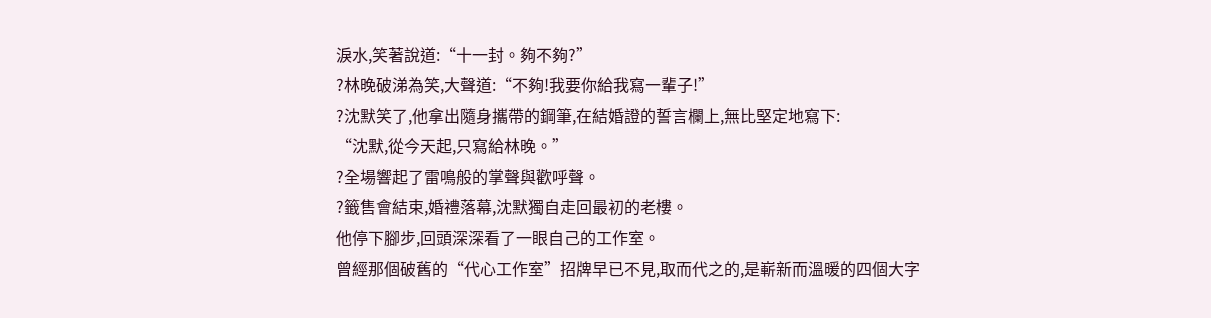淚水,笑著說道:“十一封。夠不夠?”
?林晚破涕為笑,大聲道:“不夠!我要你給我寫一輩子!”
?沈默笑了,他拿出隨身攜帶的鋼筆,在結婚證的誓言欄上,無比堅定地寫下:
“沈默,從今天起,只寫給林晚。”
?全場響起了雷鳴般的掌聲與歡呼聲。
?籤售會結束,婚禮落幕,沈默獨自走回最初的老樓。
他停下腳步,回頭深深看了一眼自己的工作室。
曾經那個破舊的“代心工作室”招牌早已不見,取而代之的,是嶄新而溫暖的四個大字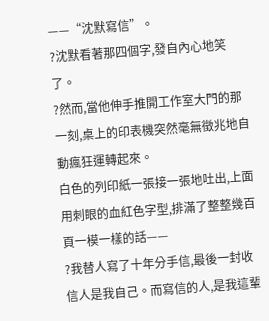——“沈默寫信”。
?沈默看著那四個字,發自內心地笑了。
?然而,當他伸手推開工作室大門的那一刻,桌上的印表機突然毫無徵兆地自動瘋狂運轉起來。
白色的列印紙一張接一張地吐出,上面用刺眼的血紅色字型,排滿了整整幾百頁一模一樣的話——
?我替人寫了十年分手信,最後一封收信人是我自己。而寫信的人,是我這輩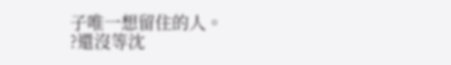子唯一想留住的人。
?還沒等沈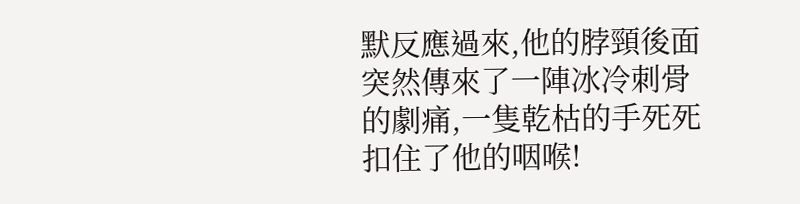默反應過來,他的脖頸後面突然傳來了一陣冰冷刺骨的劇痛,一隻乾枯的手死死扣住了他的咽喉!